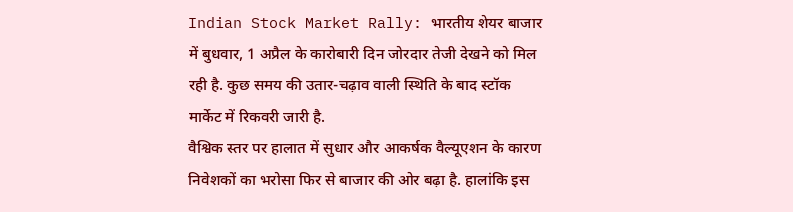Indian Stock Market Rally: भारतीय शेयर बाजार में बुधवार, 1 अप्रैल के कारोबारी दिन जोरदार तेजी देखने को मिल रही है. कुछ समय की उतार-चढ़ाव वाली स्थिति के बाद स्टॉक मार्केट में रिकवरी जारी है.
वैश्विक स्तर पर हालात में सुधार और आकर्षक वैल्यूएशन के कारण निवेशकों का भरोसा फिर से बाजार की ओर बढ़ा है. हालांकि इस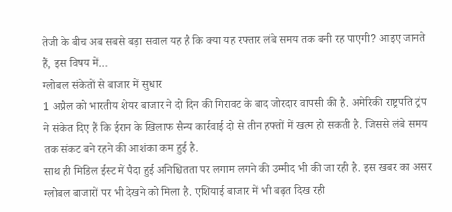तेजी के बीच अब सबसे बड़ा सवाल यह है कि क्या यह रफ्तार लंबे समय तक बनी रह पाएगी? आइए जानते हैं, इस विषय में…
ग्लोबल संकेतों से बाजार में सुधार
1 अप्रैल को भारतीय शेयर बाजार ने दो दिन की गिरावट के बाद जोरदार वापसी की है. अमेरिकी राष्ट्रपति ट्रंप ने संकेत दिए हैं कि ईरान के खिलाफ सैन्य कार्रवाई दो से तीन हफ्तों में खत्म हो सकती है. जिससे लंबे समय तक संकट बने रहने की आशंका कम हुई है.
साथ ही मिडिल ईस्ट में पैदा हुई अनिश्चितता पर लगाम लगने की उम्मीद भी की जा रही है. इस खबर का असर ग्लोबल बाजारों पर भी देखने को मिला है. एशियाई बाजार में भी बढ़त दिख रही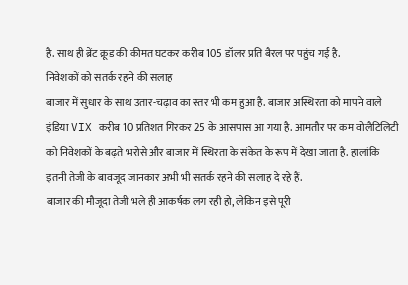है. साथ ही ब्रेंट क्रूड की कीमत घटकर करीब 105 डॉलर प्रति बैरल पर पहुंच गई है.
निवेशकों को सतर्क रहने की सलाह
बाजार में सुधार के साथ उतार-चढ़ाव का स्तर भी कम हुआ है. बाजार अस्थिरता को मापने वाले इंडिया VIX करीब 10 प्रतिशत गिरकर 25 के आसपास आ गया है. आमतौर पर कम वोलैटिलिटी को निवेशकों के बढ़ते भरोसे और बाजार में स्थिरता के संकेत के रूप में देखा जाता है. हालांकि इतनी तेजी के बावजूद जानकार अभी भी सतर्क रहने की सलाह दे रहे हैं.
बाजार की मौजूदा तेजी भले ही आकर्षक लग रही हो, लेकिन इसे पूरी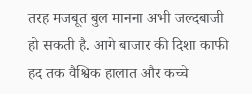तरह मजबूत बुल मानना अभी जल्दबाजी हो सकती है. आगे बाजार की दिशा काफी हद तक वैश्विक हालात और कच्चे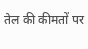तेल की कीमतों पर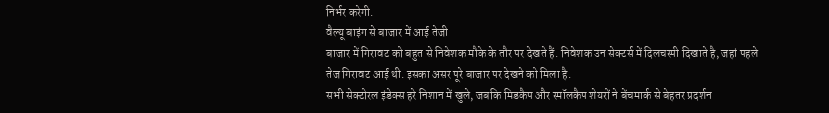निर्भर करेगी.
वैल्यू बाइंग से बाजार में आई तेजी
बाजार में गिरावट को बहुत से निवेशक मौके के तौर पर देखते हैं. निवेशक उन सेक्टर्स में दिलचस्पी दिखाते है, जहां पहले तेज गिरावट आई थी. इसका असर पूरे बाजार पर देखने को मिला है.
सभी सेक्टोरल इंडेक्स हरे निशान में खुले, जबकि मिडकैप और स्मॉलकैप शेयरों ने बेंचमार्क से बेहतर प्रदर्शन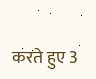करते हुए 3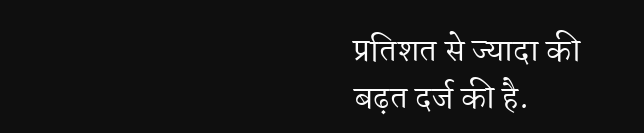प्रतिशत से ज्यादा की बढ़त दर्ज की है.